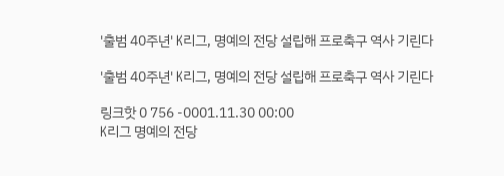'출범 40주년' K리그, 명예의 전당 설립해 프로축구 역사 기린다

'출범 40주년' K리그, 명예의 전당 설립해 프로축구 역사 기린다

링크핫 0 756 -0001.11.30 00:00
K리그 명예의 전당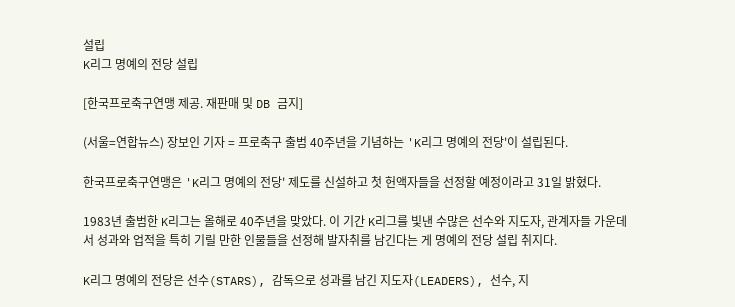설립
K리그 명예의 전당 설립

[한국프로축구연맹 제공. 재판매 및 DB 금지]

(서울=연합뉴스) 장보인 기자 = 프로축구 출범 40주년을 기념하는 'K리그 명예의 전당'이 설립된다.

한국프로축구연맹은 'K리그 명예의 전당' 제도를 신설하고 첫 헌액자들을 선정할 예정이라고 31일 밝혔다.

1983년 출범한 K리그는 올해로 40주년을 맞았다. 이 기간 K리그를 빛낸 수많은 선수와 지도자, 관계자들 가운데서 성과와 업적을 특히 기릴 만한 인물들을 선정해 발자취를 남긴다는 게 명예의 전당 설립 취지다.

K리그 명예의 전당은 선수(STARS), 감독으로 성과를 남긴 지도자(LEADERS), 선수, 지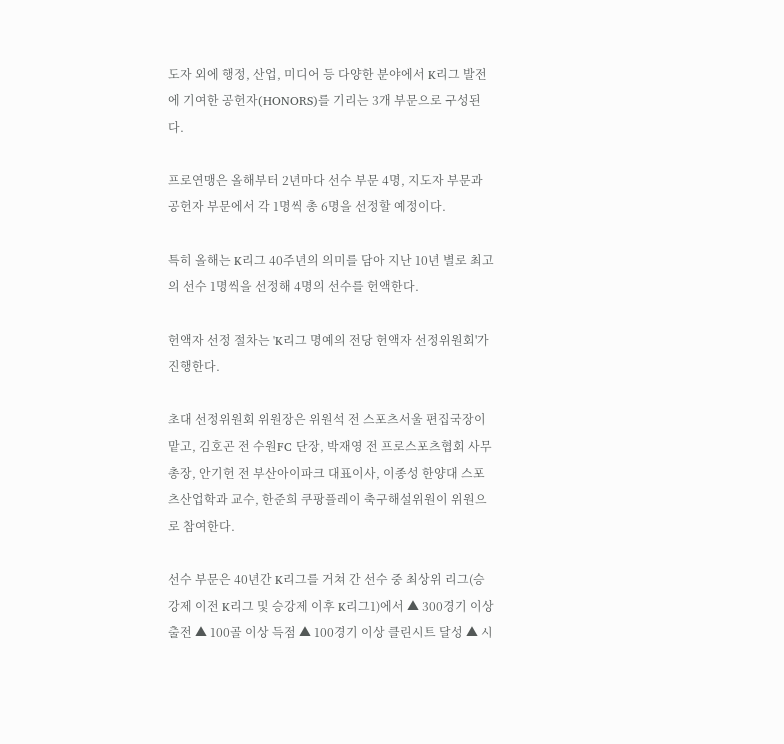도자 외에 행정, 산업, 미디어 등 다양한 분야에서 K리그 발전에 기여한 공헌자(HONORS)를 기리는 3개 부문으로 구성된다.

프로연맹은 올해부터 2년마다 선수 부문 4명, 지도자 부문과 공헌자 부문에서 각 1명씩 총 6명을 선정할 예정이다.

특히 올해는 K리그 40주년의 의미를 담아 지난 10년 별로 최고의 선수 1명씩을 선정해 4명의 선수를 헌액한다.

헌액자 선정 절차는 'K리그 명예의 전당 헌액자 선정위원회'가 진행한다.

초대 선정위원회 위원장은 위원석 전 스포츠서울 편집국장이 맡고, 김호곤 전 수원FC 단장, 박재영 전 프로스포츠협회 사무총장, 안기헌 전 부산아이파크 대표이사, 이종성 한양대 스포츠산업학과 교수, 한준희 쿠팡플레이 축구해설위원이 위원으로 참여한다.

선수 부문은 40년간 K리그를 거쳐 간 선수 중 최상위 리그(승강제 이전 K리그 및 승강제 이후 K리그1)에서 ▲ 300경기 이상 출전 ▲ 100골 이상 득점 ▲ 100경기 이상 클린시트 달성 ▲ 시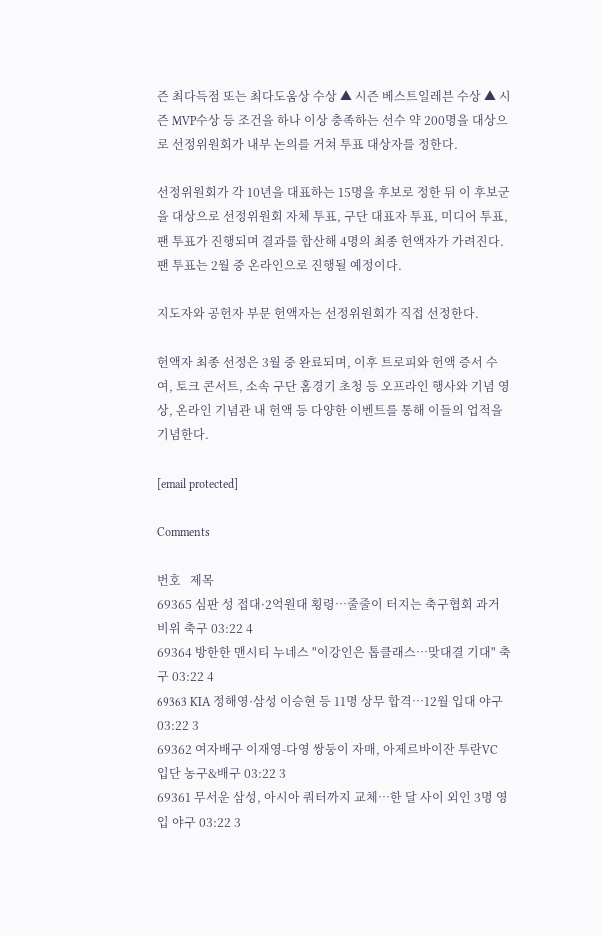즌 최다득점 또는 최다도움상 수상 ▲ 시즌 베스트일레븐 수상 ▲ 시즌 MVP수상 등 조건을 하나 이상 충족하는 선수 약 200명을 대상으로 선정위원회가 내부 논의를 거쳐 투표 대상자를 정한다.

선정위원회가 각 10년을 대표하는 15명을 후보로 정한 뒤 이 후보군을 대상으로 선정위원회 자체 투표, 구단 대표자 투표, 미디어 투표, 팬 투표가 진행되며 결과를 합산해 4명의 최종 헌액자가 가려진다. 팬 투표는 2월 중 온라인으로 진행될 예정이다.

지도자와 공헌자 부문 헌액자는 선정위원회가 직접 선정한다.

헌액자 최종 선정은 3월 중 완료되며, 이후 트로피와 헌액 증서 수여, 토크 콘서트, 소속 구단 홈경기 초청 등 오프라인 행사와 기념 영상, 온라인 기념관 내 헌액 등 다양한 이벤트를 통해 이들의 업적을 기념한다.

[email protected]

Comments

번호   제목
69365 심판 성 접대·2억원대 횡령…줄줄이 터지는 축구협회 과거 비위 축구 03:22 4
69364 방한한 맨시티 누네스 "이강인은 톱클래스…맞대결 기대" 축구 03:22 4
69363 KIA 정해영·삼성 이승현 등 11명 상무 합격…12월 입대 야구 03:22 3
69362 여자배구 이재영-다영 쌍둥이 자매, 아제르바이잔 투란VC 입단 농구&배구 03:22 3
69361 무서운 삼성, 아시아 쿼터까지 교체…한 달 사이 외인 3명 영입 야구 03:22 3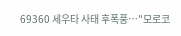69360 세우타 사태 후폭풍…"모로코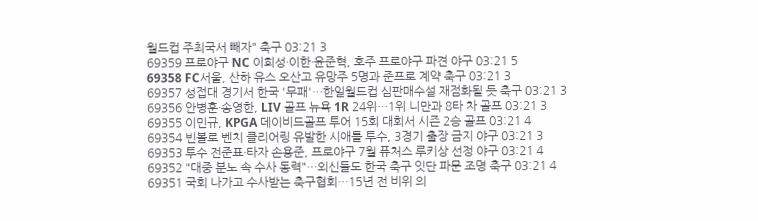월드컵 주최국서 빼자" 축구 03:21 3
69359 프로야구 NC 이희성·이한·윤준혁, 호주 프로야구 파견 야구 03:21 5
69358 FC서울, 산하 유스 오산고 유망주 5명과 준프로 계약 축구 03:21 3
69357 성접대 경기서 한국 '무패'…한일월드컵 심판매수설 재점화될 듯 축구 03:21 3
69356 안병훈·송영한, LIV 골프 뉴욕 1R 24위…1위 니만과 8타 차 골프 03:21 3
69355 이민규, KPGA 데이비드골프 투어 15회 대회서 시즌 2승 골프 03:21 4
69354 빈볼로 벤치 클리어링 유발한 시애틀 투수, 3경기 출장 금지 야구 03:21 3
69353 투수 전준표·타자 손용준, 프로야구 7월 퓨처스 루키상 선정 야구 03:21 4
69352 "대중 분노 속 수사 동력"…외신들도 한국 축구 잇단 파문 조명 축구 03:21 4
69351 국회 나가고 수사받는 축구협회…15년 전 비위 의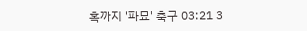혹까지 '파묘' 축구 03:21 3